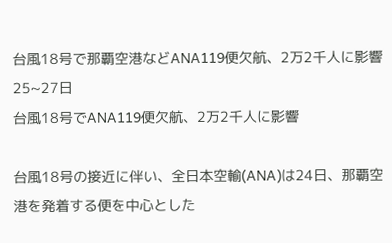台風18号で那覇空港などANA119便欠航、2万2千人に影響 25~27日
台風18号でANA119便欠航、2万2千人に影響

台風18号の接近に伴い、全日本空輸(ANA)は24日、那覇空港を発着する便を中心とした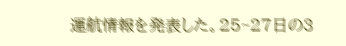運航情報を発表した。25~27日の3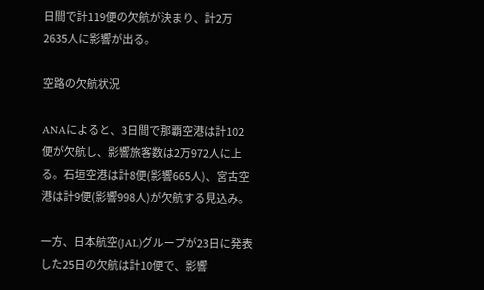日間で計119便の欠航が決まり、計2万2635人に影響が出る。

空路の欠航状況

ANAによると、3日間で那覇空港は計102便が欠航し、影響旅客数は2万972人に上る。石垣空港は計8便(影響665人)、宮古空港は計9便(影響998人)が欠航する見込み。

一方、日本航空(JAL)グループが23日に発表した25日の欠航は計10便で、影響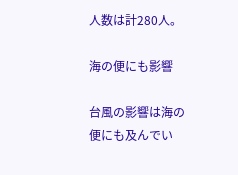人数は計280人。

海の便にも影響

台風の影響は海の便にも及んでい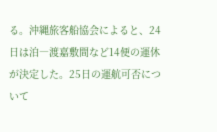る。沖縄旅客船協会によると、24日は泊―渡嘉敷間など14便の運休が決定した。25日の運航可否について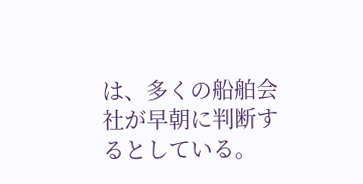は、多くの船舶会社が早朝に判断するとしている。